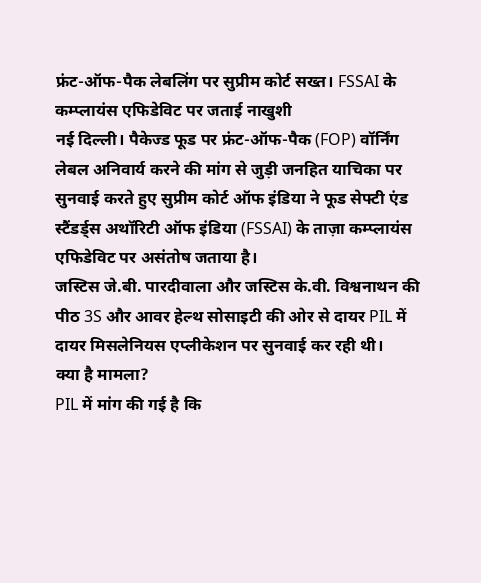फ्रंट-ऑफ-पैक लेबलिंग पर सुप्रीम कोर्ट सख्त। FSSAI के कम्प्लायंस एफिडेविट पर जताई नाखुशी
नई दिल्ली। पैकेज्ड फूड पर फ्रंट-ऑफ-पैक (FOP) वॉर्निंग लेबल अनिवार्य करने की मांग से जुड़ी जनहित याचिका पर सुनवाई करते हुए सुप्रीम कोर्ट ऑफ इंडिया ने फूड सेफ्टी एंड स्टैंडर्ड्स अथॉरिटी ऑफ इंडिया (FSSAI) के ताज़ा कम्प्लायंस एफिडेविट पर असंतोष जताया है।
जस्टिस जे.बी. पारदीवाला और जस्टिस के.वी. विश्वनाथन की पीठ 3S और आवर हेल्थ सोसाइटी की ओर से दायर PIL में दायर मिसलेनियस एप्लीकेशन पर सुनवाई कर रही थी।
क्या है मामला?
PIL में मांग की गई है कि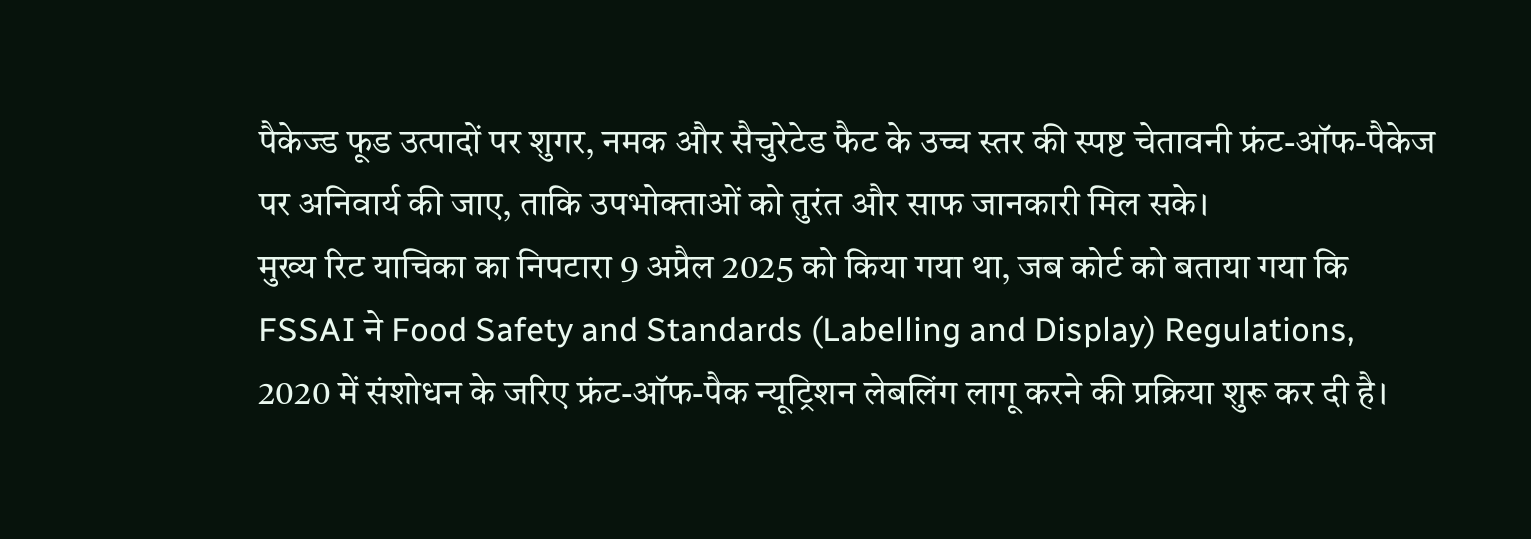पैकेज्ड फूड उत्पादों पर शुगर, नमक और सैचुरेटेड फैट के उच्च स्तर की स्पष्ट चेतावनी फ्रंट-ऑफ-पैकेज पर अनिवार्य की जाए, ताकि उपभोक्ताओं को तुरंत और साफ जानकारी मिल सके।
मुख्य रिट याचिका का निपटारा 9 अप्रैल 2025 को किया गया था, जब कोर्ट को बताया गया कि FSSAI ने Food Safety and Standards (Labelling and Display) Regulations, 2020 में संशोधन के जरिए फ्रंट-ऑफ-पैक न्यूट्रिशन लेबलिंग लागू करने की प्रक्रिया शुरू कर दी है।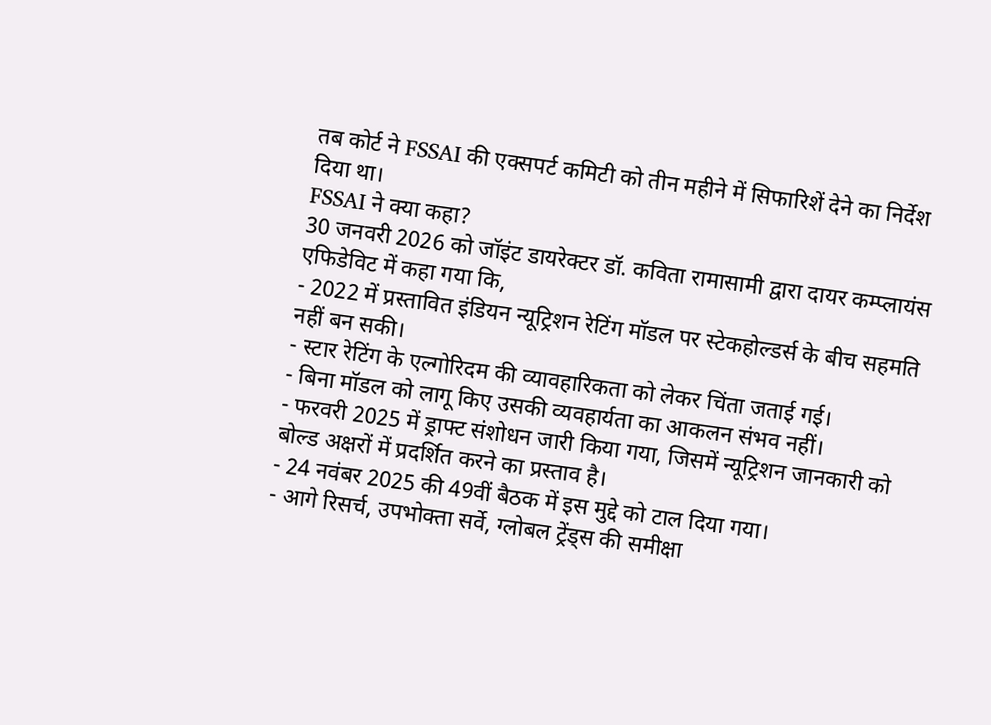तब कोर्ट ने FSSAI की एक्सपर्ट कमिटी को तीन महीने में सिफारिशें देने का निर्देश दिया था।
FSSAI ने क्या कहा?
30 जनवरी 2026 को जॉइंट डायरेक्टर डॉ. कविता रामासामी द्वारा दायर कम्प्लायंस एफिडेविट में कहा गया कि,
- 2022 में प्रस्तावित इंडियन न्यूट्रिशन रेटिंग मॉडल पर स्टेकहोल्डर्स के बीच सहमति नहीं बन सकी।
- स्टार रेटिंग के एल्गोरिदम की व्यावहारिकता को लेकर चिंता जताई गई।
- बिना मॉडल को लागू किए उसकी व्यवहार्यता का आकलन संभव नहीं।
- फरवरी 2025 में ड्राफ्ट संशोधन जारी किया गया, जिसमें न्यूट्रिशन जानकारी को बोल्ड अक्षरों में प्रदर्शित करने का प्रस्ताव है।
- 24 नवंबर 2025 की 49वीं बैठक में इस मुद्दे को टाल दिया गया।
- आगे रिसर्च, उपभोक्ता सर्वे, ग्लोबल ट्रेंड्स की समीक्षा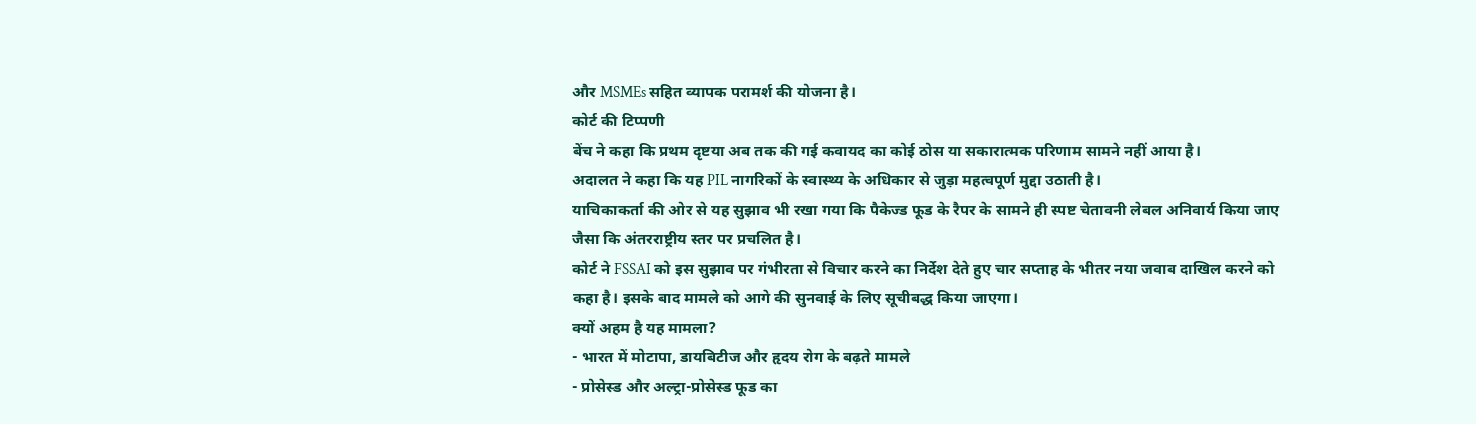और MSMEs सहित व्यापक परामर्श की योजना है।
कोर्ट की टिप्पणी
बेंच ने कहा कि प्रथम दृष्टया अब तक की गई कवायद का कोई ठोस या सकारात्मक परिणाम सामने नहीं आया है।
अदालत ने कहा कि यह PIL नागरिकों के स्वास्थ्य के अधिकार से जुड़ा महत्वपूर्ण मुद्दा उठाती है।
याचिकाकर्ता की ओर से यह सुझाव भी रखा गया कि पैकेज्ड फूड के रैपर के सामने ही स्पष्ट चेतावनी लेबल अनिवार्य किया जाए जैसा कि अंतरराष्ट्रीय स्तर पर प्रचलित है।
कोर्ट ने FSSAI को इस सुझाव पर गंभीरता से विचार करने का निर्देश देते हुए चार सप्ताह के भीतर नया जवाब दाखिल करने को कहा है। इसके बाद मामले को आगे की सुनवाई के लिए सूचीबद्ध किया जाएगा।
क्यों अहम है यह मामला?
- भारत में मोटापा, डायबिटीज और हृदय रोग के बढ़ते मामले
- प्रोसेस्ड और अल्ट्रा-प्रोसेस्ड फूड का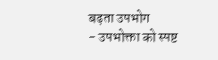बढ़ता उपभोग
- उपभोक्ता को स्पष्ट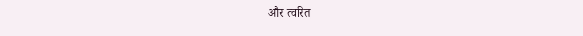और त्वरित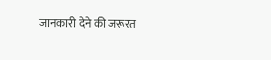जानकारी देने की जरूरत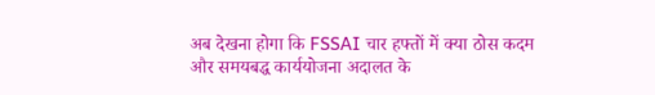अब देखना होगा कि FSSAI चार हफ्तों में क्या ठोस कदम और समयबद्ध कार्ययोजना अदालत के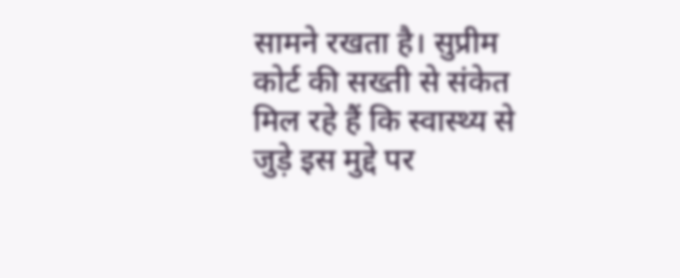सामने रखता है। सुप्रीम कोर्ट की सख्ती से संकेत मिल रहे हैं कि स्वास्थ्य से जुड़े इस मुद्दे पर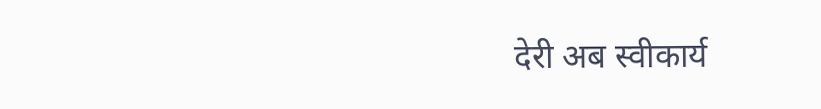देरी अब स्वीकार्य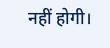नहीं होगी।